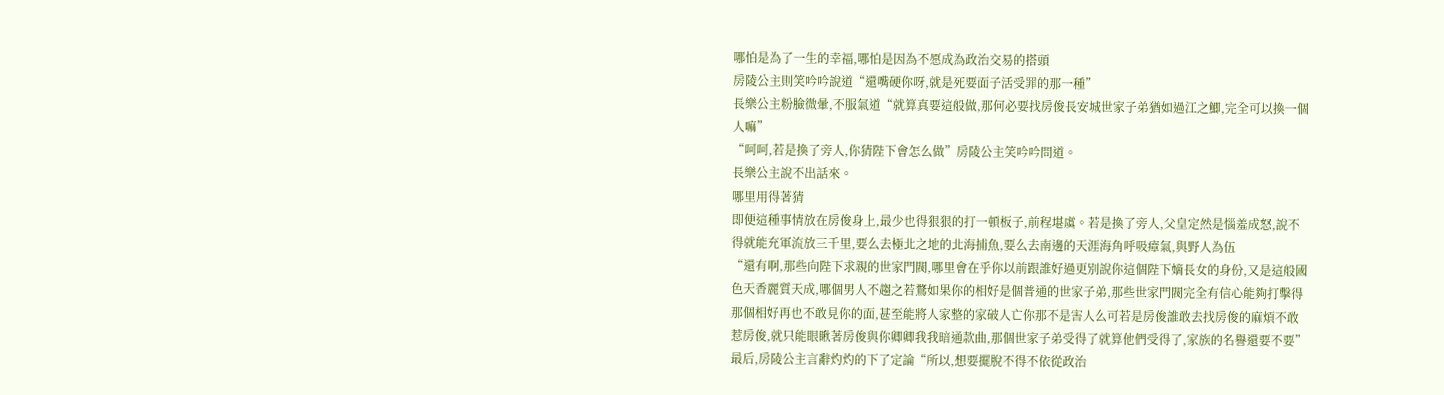哪怕是為了一生的幸福,哪怕是因為不愿成為政治交易的搭頭
房陵公主則笑吟吟說道“還嘴硬你呀,就是死要面子活受罪的那一種”
長樂公主粉臉微暈,不服氣道“就算真要這般做,那何必要找房俊長安城世家子弟猶如過江之鯽,完全可以換一個人嘛”
“呵呵,若是換了旁人,你猜陛下會怎么做”房陵公主笑吟吟問道。
長樂公主說不出話來。
哪里用得著猜
即便這種事情放在房俊身上,最少也得狠狠的打一頓板子,前程堪虞。若是換了旁人,父皇定然是惱羞成怒,說不得就能充軍流放三千里,要么去極北之地的北海捕魚,要么去南邊的天涯海角呼吸瘴氣,與野人為伍
“還有啊,那些向陛下求親的世家門閥,哪里會在乎你以前跟誰好過更別說你這個陛下嫡長女的身份,又是這般國色天香麗質天成,哪個男人不趨之若鶩如果你的相好是個普通的世家子弟,那些世家門閥完全有信心能夠打擊得那個相好再也不敢見你的面,甚至能將人家整的家破人亡你那不是害人么可若是房俊誰敢去找房俊的麻煩不敢惹房俊,就只能眼瞅著房俊與你卿卿我我暗通款曲,那個世家子弟受得了就算他們受得了,家族的名譽還要不要”
最后,房陵公主言辭灼灼的下了定論“所以,想要擺脫不得不依從政治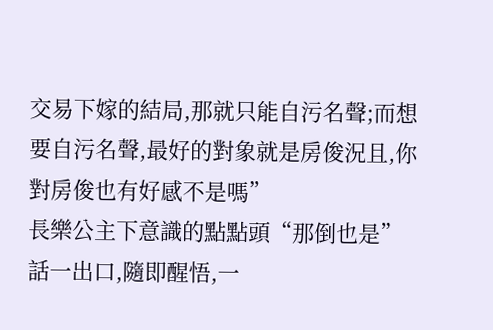交易下嫁的結局,那就只能自污名聲;而想要自污名聲,最好的對象就是房俊況且,你對房俊也有好感不是嗎”
長樂公主下意識的點點頭“那倒也是”
話一出口,隨即醒悟,一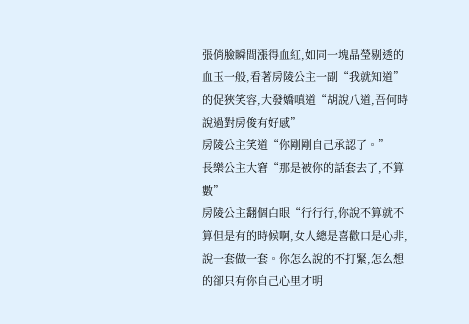張俏臉瞬間漲得血紅,如同一塊晶瑩剔透的血玉一般,看著房陵公主一副“我就知道”的促狹笑容,大發嬌嗔道“胡說八道,吾何時說過對房俊有好感”
房陵公主笑道“你剛剛自己承認了。”
長樂公主大窘“那是被你的話套去了,不算數”
房陵公主翻個白眼“行行行,你說不算就不算但是有的時候啊,女人總是喜歡口是心非,說一套做一套。你怎么說的不打緊,怎么想的卻只有你自己心里才明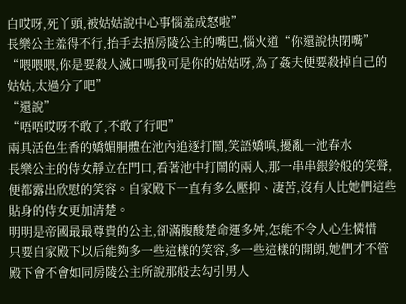白哎呀,死丫頭,被姑姑說中心事惱羞成怒啦”
長樂公主羞得不行,抬手去捂房陵公主的嘴巴,惱火道“你還說快閉嘴”
“喂喂喂,你是要殺人滅口嗎我可是你的姑姑呀,為了姦夫便要殺掉自己的姑姑,太過分了吧”
“還說”
“唔唔哎呀不敢了,不敢了行吧”
兩具活色生香的嬌媚胴體在池內追逐打鬧,笑語嬌嗔,擾亂一池春水
長樂公主的侍女靜立在門口,看著池中打鬧的兩人,那一串串銀鈴般的笑聲,便都露出欣慰的笑容。自家殿下一直有多么壓抑、凄苦,沒有人比她們這些貼身的侍女更加清楚。
明明是帝國最最尊貴的公主,卻滿腹酸楚命運多舛,怎能不令人心生憐惜
只要自家殿下以后能夠多一些這樣的笑容,多一些這樣的開朗,她們才不管殿下會不會如同房陵公主所說那般去勾引男人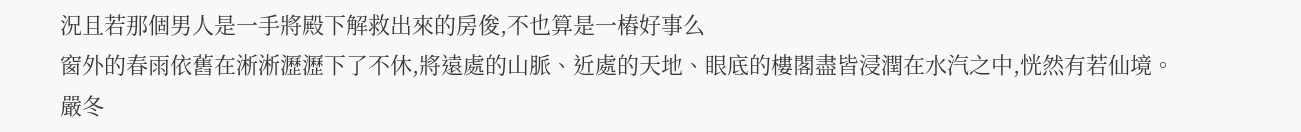況且若那個男人是一手將殿下解救出來的房俊,不也算是一樁好事么
窗外的春雨依舊在淅淅瀝瀝下了不休,將遠處的山脈、近處的天地、眼底的樓閣盡皆浸潤在水汽之中,恍然有若仙境。
嚴冬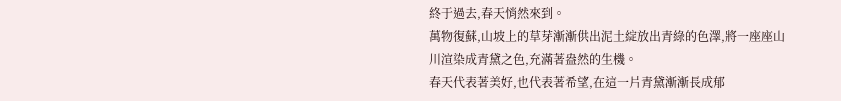終于過去,春天悄然來到。
萬物復蘇,山坡上的草芽漸漸供出泥土綻放出青綠的色澤,將一座座山川渲染成青黛之色,充滿著盎然的生機。
春天代表著美好,也代表著希望,在這一片青黛漸漸長成郁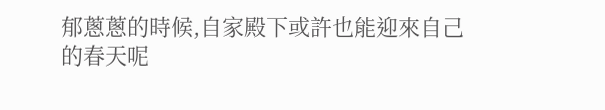郁蔥蔥的時候,自家殿下或許也能迎來自己的春天呢